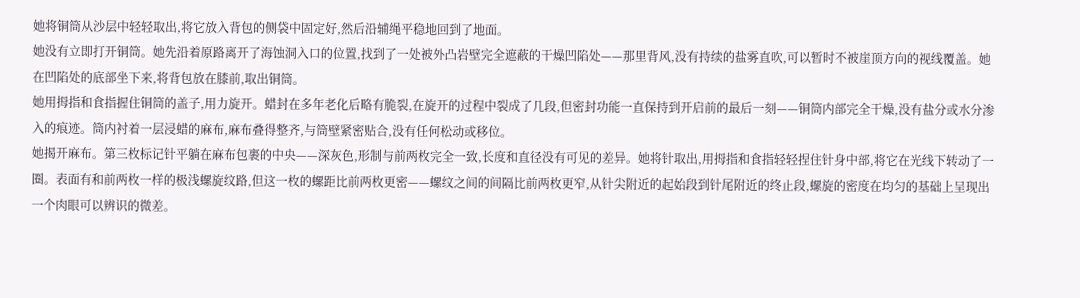她将铜筒从沙层中轻轻取出,将它放入背包的侧袋中固定好,然后沿辅绳平稳地回到了地面。
她没有立即打开铜筒。她先沿着原路离开了海蚀洞入口的位置,找到了一处被外凸岩壁完全遮蔽的干燥凹陷处——那里背风,没有持续的盐雾直吹,可以暂时不被崖顶方向的视线覆盖。她在凹陷处的底部坐下来,将背包放在膝前,取出铜筒。
她用拇指和食指握住铜筒的盖子,用力旋开。蜡封在多年老化后略有脆裂,在旋开的过程中裂成了几段,但密封功能一直保持到开启前的最后一刻——铜筒内部完全干燥,没有盐分或水分渗入的痕迹。筒内衬着一层浸蜡的麻布,麻布叠得整齐,与筒壁紧密贴合,没有任何松动或移位。
她揭开麻布。第三枚标记针平躺在麻布包裹的中央——深灰色,形制与前两枚完全一致,长度和直径没有可见的差异。她将针取出,用拇指和食指轻轻捏住针身中部,将它在光线下转动了一圈。表面有和前两枚一样的极浅螺旋纹路,但这一枚的螺距比前两枚更密——螺纹之间的间隔比前两枚更窄,从针尖附近的起始段到针尾附近的终止段,螺旋的密度在均匀的基础上呈现出一个肉眼可以辨识的微差。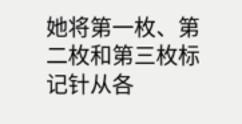她将第一枚、第二枚和第三枚标记针从各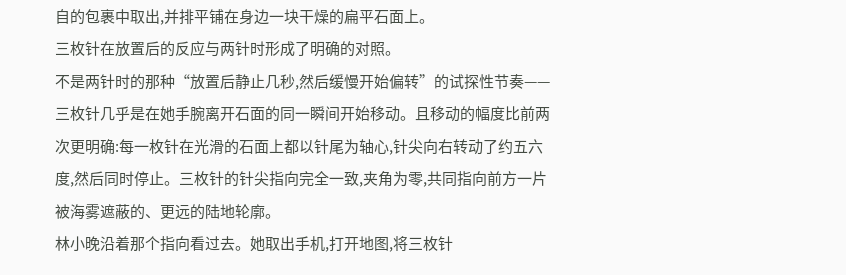自的包裹中取出,并排平铺在身边一块干燥的扁平石面上。
三枚针在放置后的反应与两针时形成了明确的对照。
不是两针时的那种“放置后静止几秒,然后缓慢开始偏转”的试探性节奏——三枚针几乎是在她手腕离开石面的同一瞬间开始移动。且移动的幅度比前两次更明确:每一枚针在光滑的石面上都以针尾为轴心,针尖向右转动了约五六度,然后同时停止。三枚针的针尖指向完全一致,夹角为零,共同指向前方一片被海雾遮蔽的、更远的陆地轮廓。
林小晚沿着那个指向看过去。她取出手机,打开地图,将三枚针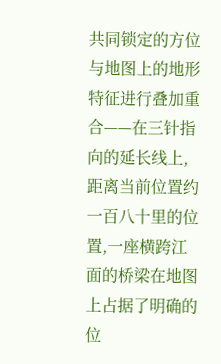共同锁定的方位与地图上的地形特征进行叠加重合——在三针指向的延长线上,距离当前位置约一百八十里的位置,一座横跨江面的桥梁在地图上占据了明确的位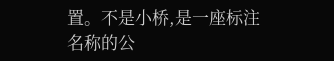置。不是小桥,是一座标注名称的公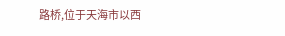路桥,位于天海市以西